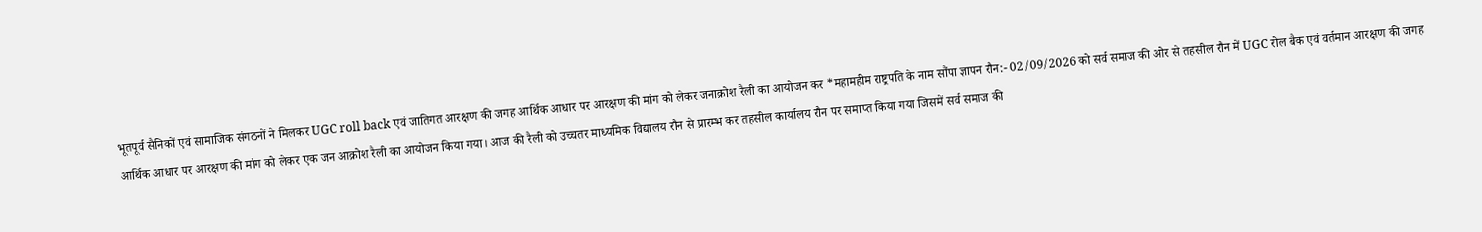भूतपूर्व सैनिकों एवं सामाजिक संगठनों ने मिलकर UGC roll back एवं जातिगत आरक्षण की जगह आर्थिक आधार पर आरक्षण की मांग को लेकर जनाक्रोश रैली का आयोजन कर *महामहीम राष्ट्रपति के नाम सौंपा ज्ञापन रौन:- 02/09/2026 को सर्व समाज की ओर से तहसील रौन में UGC रोल बैक एवं वर्तमान आरक्षण की जगह आर्थिक आधार पर आरक्षण की मांग को लेकर एक जन आक्रोश रैली का आयोजन किया गया। आज की रैली को उच्चतर माध्यमिक विद्यालय रौन से प्रारम्भ कर तहसील कार्यालय रौन पर समाप्त किया गया जिसमें सर्व समाज की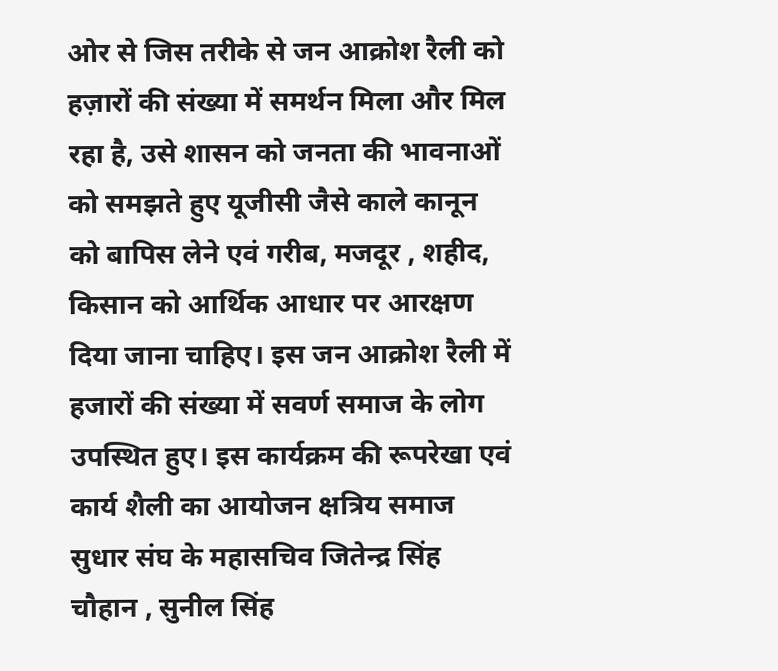ओर से जिस तरीके से जन आक्रोश रैली को हज़ारों की संख्या में समर्थन मिला और मिल रहा है, उसे शासन को जनता की भावनाओं को समझते हुए यूजीसी जैसे काले कानून को बापिस लेने एवं गरीब, मजदूर , शहीद, किसान को आर्थिक आधार पर आरक्षण दिया जाना चाहिए। इस जन आक्रोश रैली में हजारों की संख्या में सवर्ण समाज के लोग उपस्थित हुए। इस कार्यक्रम की रूपरेखा एवं कार्य शैली का आयोजन क्षत्रिय समाज सुधार संघ के महासचिव जितेन्द्र सिंह चौहान , सुनील सिंह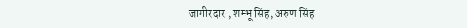जागीरदार , शम्भू सिंह, अरुण सिंह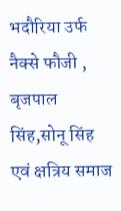भदौरिया उर्फ नैक्से फौजी , बृजपाल सिंह,सोनू सिंह एवं क्षत्रिय समाज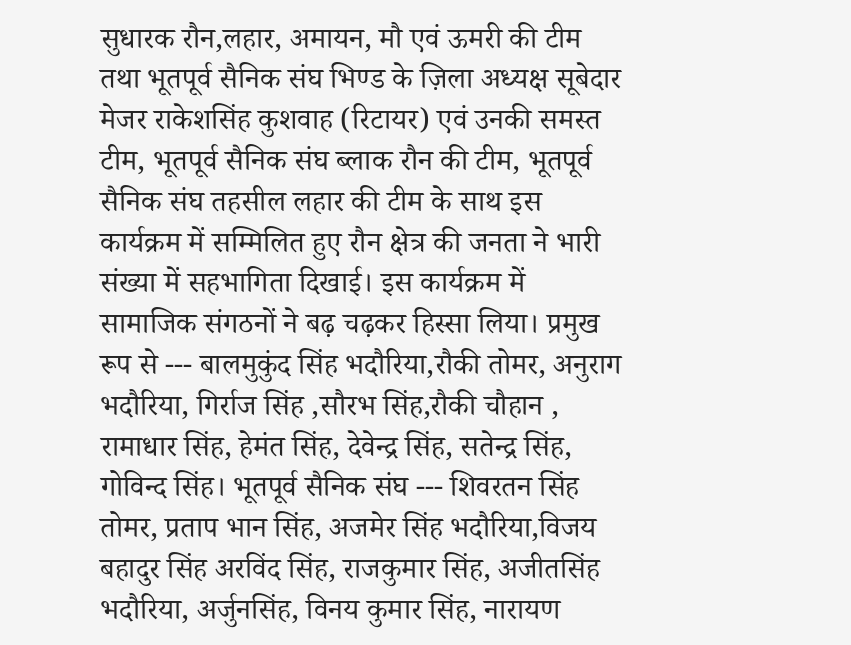सुधारक रौन,लहार, अमायन, मौ एवं ऊमरी की टीम तथा भूतपूर्व सैनिक संघ भिण्ड के ज़िला अध्यक्ष सूबेदार मेजर राकेशसिंह कुशवाह (रिटायर) एवं उनकी समस्त टीम, भूतपूर्व सैनिक संघ ब्लाक रौन की टीम, भूतपूर्व सैनिक संघ तहसील लहार की टीम के साथ इस कार्यक्रम में सम्मिलित हुए रौन क्षेत्र की जनता ने भारी संख्या में सहभागिता दिखाई। इस कार्यक्रम में सामाजिक संगठनों ने बढ़ चढ़कर हिस्सा लिया। प्रमुख रूप से --- बालमुकुंद सिंह भदौरिया,रौकी तोमर, अनुराग भदौरिया, गिर्राज सिंह ,सौरभ सिंह,रौकी चौहान , रामाधार सिंह, हेमंत सिंह, देवेन्द्र सिंह, सतेन्द्र सिंह, गोविन्द सिंह। भूतपूर्व सैनिक संघ --- शिवरतन सिंह तोमर, प्रताप भान सिंह, अजमेर सिंह भदौरिया,विजय बहादुर सिंह अरविंद सिंह, राजकुमार सिंह, अजीतसिंह भदौरिया, अर्जुनसिंह, विनय कुमार सिंह, नारायण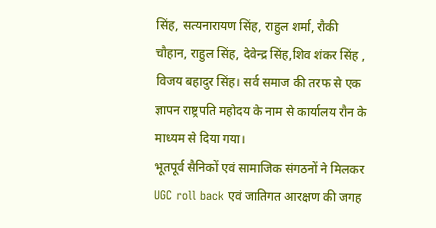सिंह, सत्यनारायण सिंह, राहुल शर्मा, रौकी चौहान, राहुल सिंह, देवेन्द्र सिंह,शिव शंकर सिंह , विजय बहादुर सिंह। सर्व समाज की तरफ से एक ज्ञापन राष्ट्रपति महोदय के नाम से कार्यालय रौन के माध्यम से दिया गया।
भूतपूर्व सैनिकों एवं सामाजिक संगठनों ने मिलकर UGC roll back एवं जातिगत आरक्षण की जगह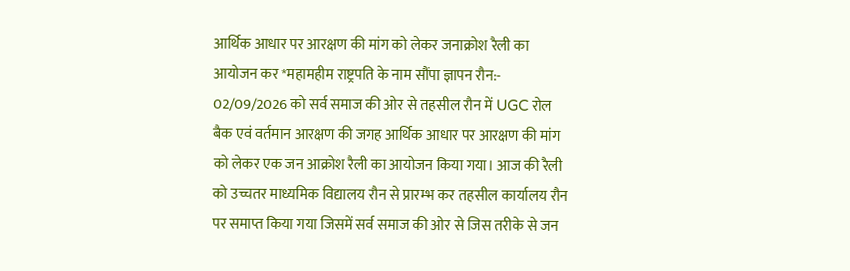आर्थिक आधार पर आरक्षण की मांग को लेकर जनाक्रोश रैली का आयोजन कर *महामहीम राष्ट्रपति के नाम सौंपा ज्ञापन रौन:- 02/09/2026 को सर्व समाज की ओर से तहसील रौन में UGC रोल बैक एवं वर्तमान आरक्षण की जगह आर्थिक आधार पर आरक्षण की मांग को लेकर एक जन आक्रोश रैली का आयोजन किया गया। आज की रैली को उच्चतर माध्यमिक विद्यालय रौन से प्रारम्भ कर तहसील कार्यालय रौन पर समाप्त किया गया जिसमें सर्व समाज की ओर से जिस तरीके से जन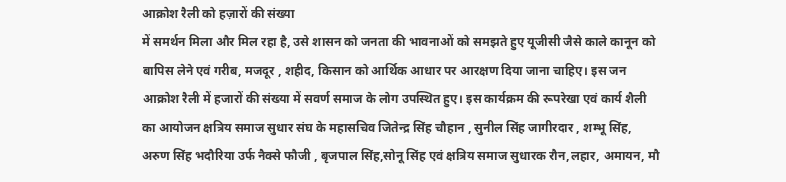आक्रोश रैली को हज़ारों की संख्या
में समर्थन मिला और मिल रहा है, उसे शासन को जनता की भावनाओं को समझते हुए यूजीसी जैसे काले कानून को बापिस लेने एवं गरीब, मजदूर , शहीद, किसान को आर्थिक आधार पर आरक्षण दिया जाना चाहिए। इस जन आक्रोश रैली में हजारों की संख्या में सवर्ण समाज के लोग उपस्थित हुए। इस कार्यक्रम की रूपरेखा एवं कार्य शैली का आयोजन क्षत्रिय समाज सुधार संघ के महासचिव जितेन्द्र सिंह चौहान , सुनील सिंह जागीरदार , शम्भू सिंह, अरुण सिंह भदौरिया उर्फ नैक्से फौजी , बृजपाल सिंह,सोनू सिंह एवं क्षत्रिय समाज सुधारक रौन,लहार, अमायन, मौ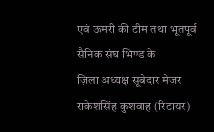एवं ऊमरी की टीम तथा भूतपूर्व सैनिक संघ भिण्ड के
ज़िला अध्यक्ष सूबेदार मेजर राकेशसिंह कुशवाह (रिटायर)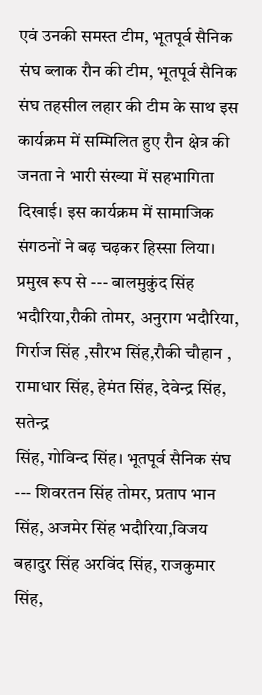एवं उनकी समस्त टीम, भूतपूर्व सैनिक संघ ब्लाक रौन की टीम, भूतपूर्व सैनिक संघ तहसील लहार की टीम के साथ इस कार्यक्रम में सम्मिलित हुए रौन क्षेत्र की जनता ने भारी संख्या में सहभागिता दिखाई। इस कार्यक्रम में सामाजिक संगठनों ने बढ़ चढ़कर हिस्सा लिया। प्रमुख रूप से --- बालमुकुंद सिंह भदौरिया,रौकी तोमर, अनुराग भदौरिया, गिर्राज सिंह ,सौरभ सिंह,रौकी चौहान , रामाधार सिंह, हेमंत सिंह, देवेन्द्र सिंह, सतेन्द्र
सिंह, गोविन्द सिंह। भूतपूर्व सैनिक संघ --- शिवरतन सिंह तोमर, प्रताप भान सिंह, अजमेर सिंह भदौरिया,विजय बहादुर सिंह अरविंद सिंह, राजकुमार सिंह,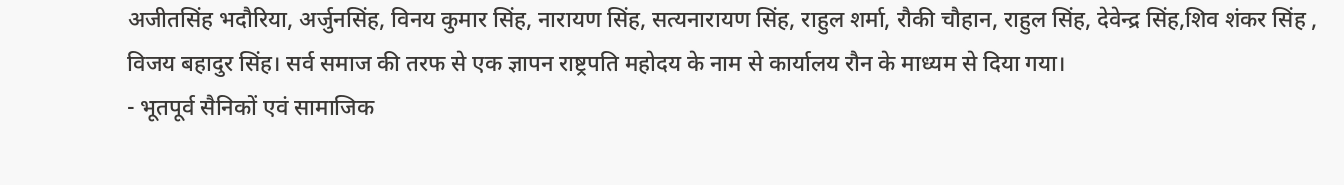अजीतसिंह भदौरिया, अर्जुनसिंह, विनय कुमार सिंह, नारायण सिंह, सत्यनारायण सिंह, राहुल शर्मा, रौकी चौहान, राहुल सिंह, देवेन्द्र सिंह,शिव शंकर सिंह , विजय बहादुर सिंह। सर्व समाज की तरफ से एक ज्ञापन राष्ट्रपति महोदय के नाम से कार्यालय रौन के माध्यम से दिया गया।
- भूतपूर्व सैनिकों एवं सामाजिक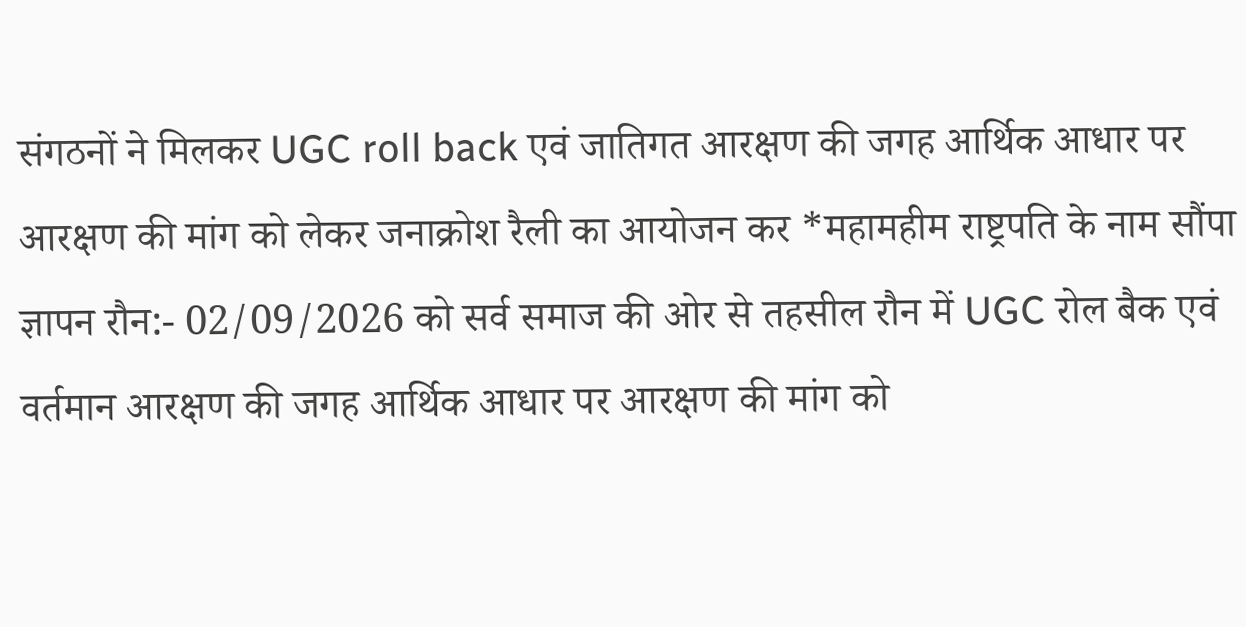संगठनों ने मिलकर UGC roll back एवं जातिगत आरक्षण की जगह आर्थिक आधार पर आरक्षण की मांग को लेकर जनाक्रोश रैली का आयोजन कर *महामहीम राष्ट्रपति के नाम सौंपा ज्ञापन रौन:- 02/09/2026 को सर्व समाज की ओर से तहसील रौन में UGC रोल बैक एवं वर्तमान आरक्षण की जगह आर्थिक आधार पर आरक्षण की मांग को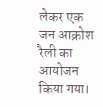लेकर एक जन आक्रोश रैली का आयोजन किया गया।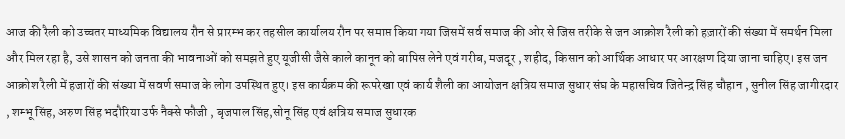आज की रैली को उच्चतर माध्यमिक विद्यालय रौन से प्रारम्भ कर तहसील कार्यालय रौन पर समाप्त किया गया जिसमें सर्व समाज की ओर से जिस तरीके से जन आक्रोश रैली को हज़ारों की संख्या में समर्थन मिला और मिल रहा है, उसे शासन को जनता की भावनाओं को समझते हुए यूजीसी जैसे काले कानून को बापिस लेने एवं गरीब, मजदूर , शहीद, किसान को आर्थिक आधार पर आरक्षण दिया जाना चाहिए। इस जन आक्रोश रैली में हजारों की संख्या में सवर्ण समाज के लोग उपस्थित हुए। इस कार्यक्रम की रूपरेखा एवं कार्य शैली का आयोजन क्षत्रिय समाज सुधार संघ के महासचिव जितेन्द्र सिंह चौहान , सुनील सिंह जागीरदार , शम्भू सिंह, अरुण सिंह भदौरिया उर्फ नैक्से फौजी , बृजपाल सिंह,सोनू सिंह एवं क्षत्रिय समाज सुधारक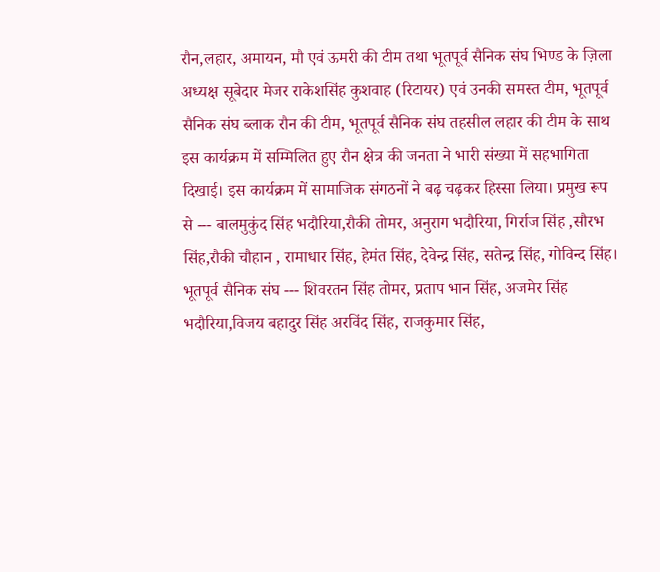रौन,लहार, अमायन, मौ एवं ऊमरी की टीम तथा भूतपूर्व सैनिक संघ भिण्ड के ज़िला अध्यक्ष सूबेदार मेजर राकेशसिंह कुशवाह (रिटायर) एवं उनकी समस्त टीम, भूतपूर्व सैनिक संघ ब्लाक रौन की टीम, भूतपूर्व सैनिक संघ तहसील लहार की टीम के साथ इस कार्यक्रम में सम्मिलित हुए रौन क्षेत्र की जनता ने भारी संख्या में सहभागिता दिखाई। इस कार्यक्रम में सामाजिक संगठनों ने बढ़ चढ़कर हिस्सा लिया। प्रमुख रूप से --- बालमुकुंद सिंह भदौरिया,रौकी तोमर, अनुराग भदौरिया, गिर्राज सिंह ,सौरभ सिंह,रौकी चौहान , रामाधार सिंह, हेमंत सिंह, देवेन्द्र सिंह, सतेन्द्र सिंह, गोविन्द सिंह। भूतपूर्व सैनिक संघ --- शिवरतन सिंह तोमर, प्रताप भान सिंह, अजमेर सिंह भदौरिया,विजय बहादुर सिंह अरविंद सिंह, राजकुमार सिंह,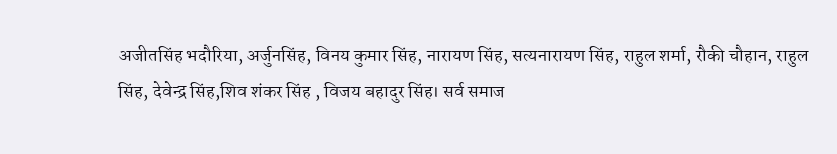अजीतसिंह भदौरिया, अर्जुनसिंह, विनय कुमार सिंह, नारायण सिंह, सत्यनारायण सिंह, राहुल शर्मा, रौकी चौहान, राहुल सिंह, देवेन्द्र सिंह,शिव शंकर सिंह , विजय बहादुर सिंह। सर्व समाज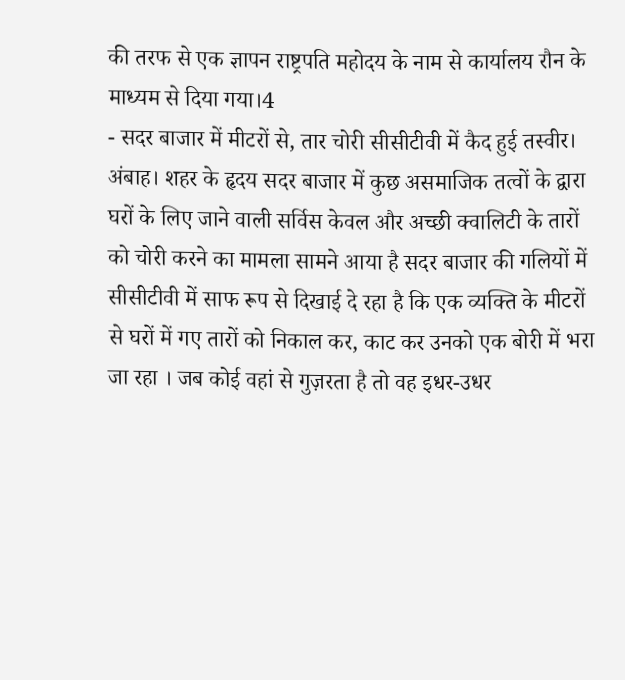की तरफ से एक ज्ञापन राष्ट्रपति महोदय के नाम से कार्यालय रौन के माध्यम से दिया गया।4
- सदर बाजार में मीटरों से, तार चोरी सीसीटीवी में कैद हुई तस्वीर। अंबाह। शहर के हृदय सदर बाजार में कुछ असमाजिक तत्वों के द्वारा घरों के लिए जाने वाली सर्विस केवल और अच्छी क्वालिटी के तारों को चोरी करने का मामला सामने आया है सदर बाजार की गलियों में सीसीटीवी में साफ रूप से दिखाई दे रहा है कि एक व्यक्ति के मीटरों से घरों में गए तारों को निकाल कर, काट कर उनको एक बोरी में भरा जा रहा । जब कोई वहां से गुज़रता है तो वह इधर-उधर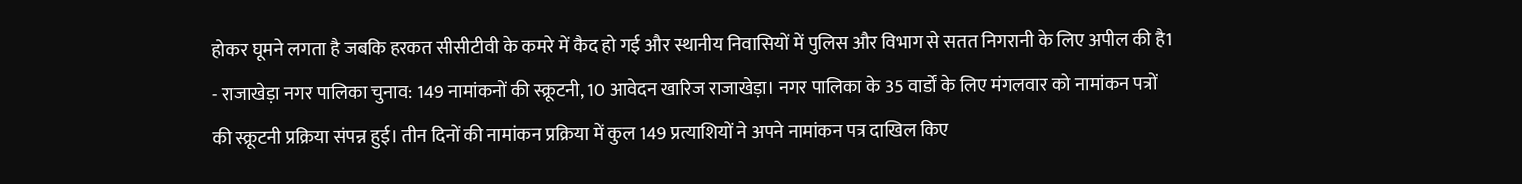होकर घूमने लगता है जबकि हरकत सीसीटीवी के कमरे में कैद हो गई और स्थानीय निवासियों में पुलिस और विभाग से सतत निगरानी के लिए अपील की है1
- राजाखेड़ा नगर पालिका चुनाव: 149 नामांकनों की स्क्रूटनी, 10 आवेदन खारिज राजाखेड़ा। नगर पालिका के 35 वार्डों के लिए मंगलवार को नामांकन पत्रों की स्क्रूटनी प्रक्रिया संपन्न हुई। तीन दिनों की नामांकन प्रक्रिया में कुल 149 प्रत्याशियों ने अपने नामांकन पत्र दाखिल किए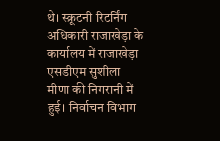थे। स्क्रूटनी रिटर्निंग अधिकारी राजाखेड़ा के कार्यालय में राजाखेड़ा एसडीएम सुशीला मीणा की निगरानी में हुई। निर्वाचन विभाग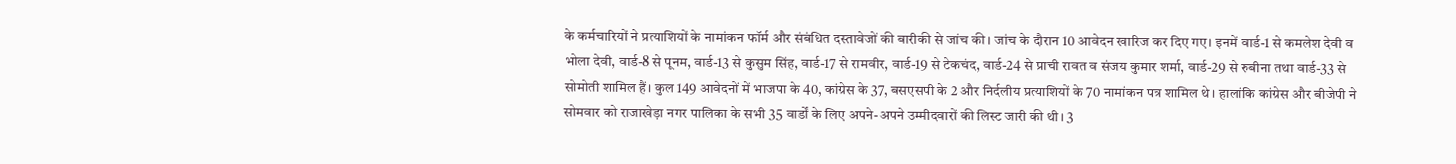के कर्मचारियों ने प्रत्याशियों के नामांकन फॉर्म और संबंधित दस्तावेजों की बारीकी से जांच की। जांच के दौरान 10 आवेदन खारिज कर दिए गए। इनमें वार्ड-1 से कमलेश देवी व भोला देवी, वार्ड-8 से पूनम, वार्ड-13 से कुसुम सिंह, वार्ड-17 से रामवीर, वार्ड-19 से टेकचंद, वार्ड-24 से प्राची रावत व संजय कुमार शर्मा, वार्ड-29 से रुबीना तथा वार्ड-33 से सोमोती शामिल हैं। कुल 149 आवेदनों में भाजपा के 40, कांग्रेस के 37, बसएसपी के 2 और निर्दलीय प्रत्याशियों के 70 नामांकन पत्र शामिल थे। हालांकि कांग्रेस और बीजेपी ने सोमवार को राजाखेड़ा नगर पालिका के सभी 35 वार्डों के लिए अपने-अपने उम्मीदवारों की लिस्ट जारी की थी। 3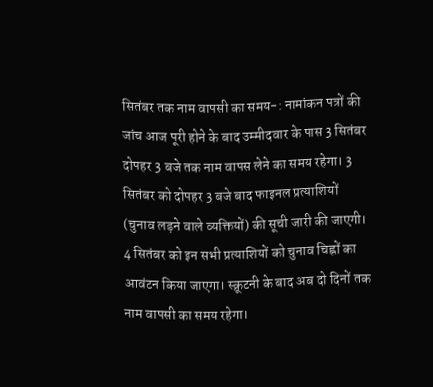सितंबर तक नाम वापसी का समय-: नामांकन पत्रों की जांच आज पूरी होने के बाद उम्मीदवार के पास 3 सितंबर दोपहर 3 बजे तक नाम वापस लेने का समय रहेगा। 3 सितंबर को दोपहर 3 बजे बाद फाइनल प्रत्याशियों (चुनाव लड़ने वाले व्यक्तियों) की सूची जारी की जाएगी। 4 सितंबर को इन सभी प्रत्याशियों को चुनाव चिह्नों का आवंटन किया जाएगा। स्क्रूटनी के बाद अब दो दिनों तक नाम वापसी का समय रहेगा।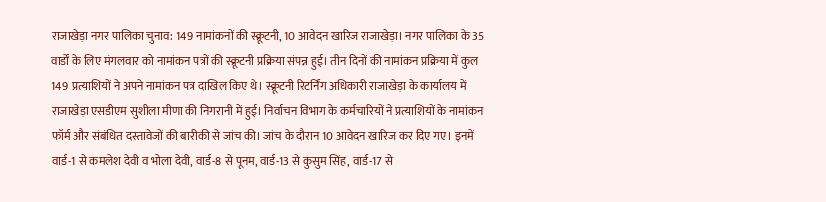राजाखेड़ा नगर पालिका चुनाव: 149 नामांकनों की स्क्रूटनी, 10 आवेदन खारिज राजाखेड़ा। नगर पालिका के 35 वार्डों के लिए मंगलवार को नामांकन पत्रों की स्क्रूटनी प्रक्रिया संपन्न हुई। तीन दिनों की नामांकन प्रक्रिया में कुल 149 प्रत्याशियों ने अपने नामांकन पत्र दाखिल किए थे। स्क्रूटनी रिटर्निंग अधिकारी राजाखेड़ा के कार्यालय में राजाखेड़ा एसडीएम सुशीला मीणा की निगरानी में हुई। निर्वाचन विभाग के कर्मचारियों ने प्रत्याशियों के नामांकन फॉर्म और संबंधित दस्तावेजों की बारीकी से जांच की। जांच के दौरान 10 आवेदन खारिज कर दिए गए। इनमें वार्ड-1 से कमलेश देवी व भोला देवी, वार्ड-8 से पूनम, वार्ड-13 से कुसुम सिंह, वार्ड-17 से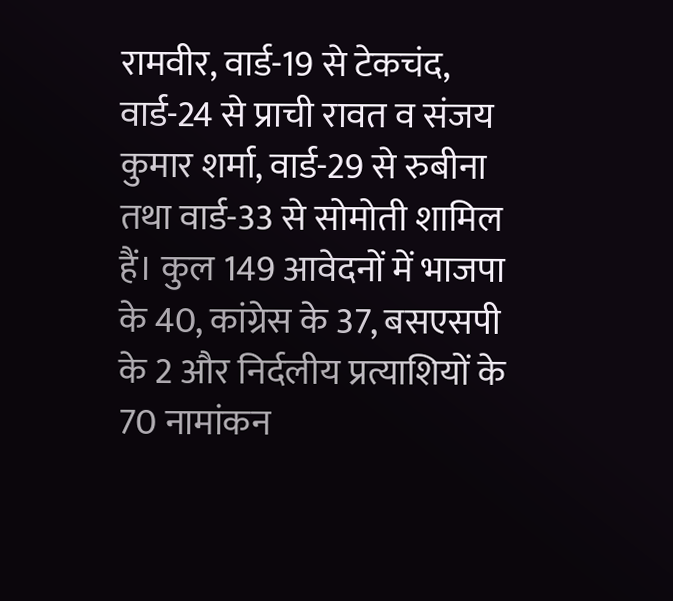रामवीर, वार्ड-19 से टेकचंद, वार्ड-24 से प्राची रावत व संजय कुमार शर्मा, वार्ड-29 से रुबीना तथा वार्ड-33 से सोमोती शामिल हैं। कुल 149 आवेदनों में भाजपा के 40, कांग्रेस के 37, बसएसपी के 2 और निर्दलीय प्रत्याशियों के 70 नामांकन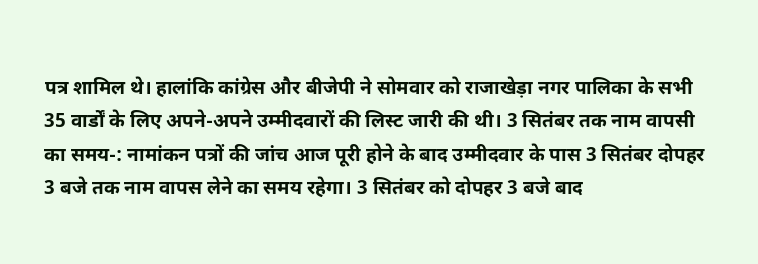पत्र शामिल थे। हालांकि कांग्रेस और बीजेपी ने सोमवार को राजाखेड़ा नगर पालिका के सभी 35 वार्डों के लिए अपने-अपने उम्मीदवारों की लिस्ट जारी की थी। 3 सितंबर तक नाम वापसी का समय-: नामांकन पत्रों की जांच आज पूरी होने के बाद उम्मीदवार के पास 3 सितंबर दोपहर 3 बजे तक नाम वापस लेने का समय रहेगा। 3 सितंबर को दोपहर 3 बजे बाद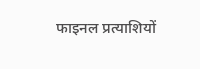फाइनल प्रत्याशियों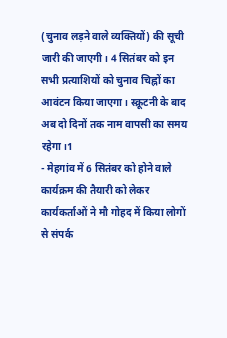(चुनाव लड़ने वाले व्यक्तियों) की सूची जारी की जाएगी। 4 सितंबर को इन सभी प्रत्याशियों को चुनाव चिह्नों का आवंटन किया जाएगा। स्क्रूटनी के बाद अब दो दिनों तक नाम वापसी का समय रहेगा।1
- मेहगांव में 6 सितंबर को होने वाले कार्यक्रम की तैयारी को लेकर कार्यकर्ताओं ने मौ गोहद में किया लोगों से संपर्क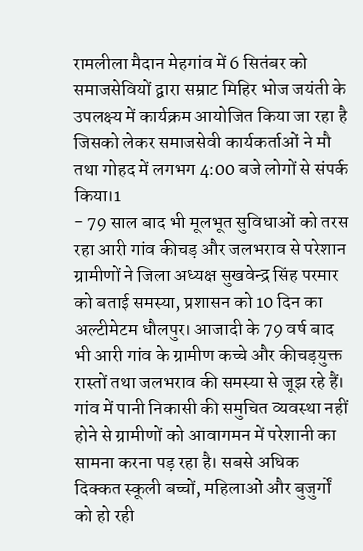रामलीला मैदान मेहगांव में 6 सितंबर को समाजसेवियों द्वारा सम्राट मिहिर भोज जयंती के उपलक्ष्य में कार्यक्रम आयोजित किया जा रहा है जिसको लेकर समाजसेवी कार्यकर्ताओं ने मौ तथा गोहद में लगभग 4:00 बजे लोगों से संपर्क किया।1
- 79 साल बाद भी मूलभूत सुविधाओं को तरस रहा आरी गांव कीचड़ और जलभराव से परेशान ग्रामीणों ने जिला अध्यक्ष सुखवेन्द्र सिंह परमार को बताई समस्या, प्रशासन को 10 दिन का अल्टीमेटम धौलपुर। आजादी के 79 वर्ष बाद भी आरी गांव के ग्रामीण कच्चे और कीचड़युक्त रास्तों तथा जलभराव की समस्या से जूझ रहे हैं। गांव में पानी निकासी की समुचित व्यवस्था नहीं होने से ग्रामीणों को आवागमन में परेशानी का सामना करना पड़ रहा है। सबसे अधिक दिक्कत स्कूली बच्चों, महिलाओं और बुजुर्गों को हो रही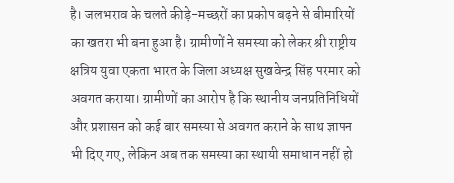है। जलभराव के चलते कीड़े-मच्छरों का प्रकोप बढ़ने से बीमारियों का खतरा भी बना हुआ है। ग्रामीणों ने समस्या को लेकर श्री राष्ट्रीय क्षत्रिय युवा एकता भारत के जिला अध्यक्ष सुखवेन्द्र सिंह परमार को अवगत कराया। ग्रामीणों का आरोप है कि स्थानीय जनप्रतिनिधियों और प्रशासन को कई बार समस्या से अवगत कराने के साथ ज्ञापन भी दिए गए, लेकिन अब तक समस्या का स्थायी समाधान नहीं हो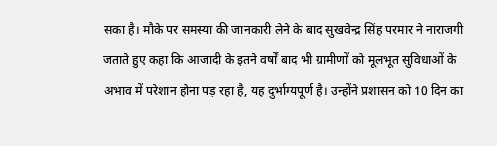सका है। मौके पर समस्या की जानकारी लेने के बाद सुखवेन्द्र सिंह परमार ने नाराजगी जताते हुए कहा कि आजादी के इतने वर्षों बाद भी ग्रामीणों को मूलभूत सुविधाओं के अभाव में परेशान होना पड़ रहा है, यह दुर्भाग्यपूर्ण है। उन्होंने प्रशासन को 10 दिन का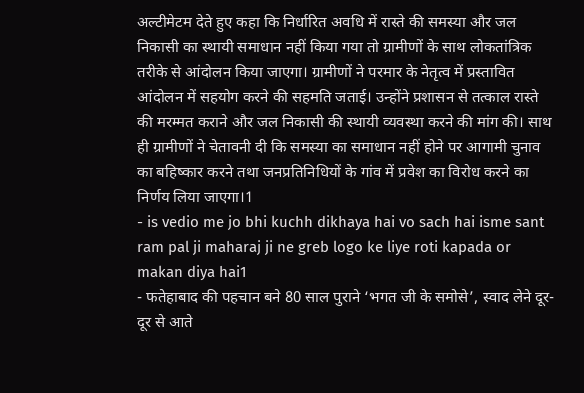अल्टीमेटम देते हुए कहा कि निर्धारित अवधि में रास्ते की समस्या और जल निकासी का स्थायी समाधान नहीं किया गया तो ग्रामीणों के साथ लोकतांत्रिक तरीके से आंदोलन किया जाएगा। ग्रामीणों ने परमार के नेतृत्व में प्रस्तावित आंदोलन में सहयोग करने की सहमति जताई। उन्होंने प्रशासन से तत्काल रास्ते की मरम्मत कराने और जल निकासी की स्थायी व्यवस्था करने की मांग की। साथ ही ग्रामीणों ने चेतावनी दी कि समस्या का समाधान नहीं होने पर आगामी चुनाव का बहिष्कार करने तथा जनप्रतिनिधियों के गांव में प्रवेश का विरोध करने का निर्णय लिया जाएगा।1
- is vedio me jo bhi kuchh dikhaya hai vo sach hai isme sant ram pal ji maharaj ji ne greb logo ke liye roti kapada or makan diya hai1
- फतेहाबाद की पहचान बने 80 साल पुराने ‘भगत जी के समोसे’, स्वाद लेने दूर-दूर से आते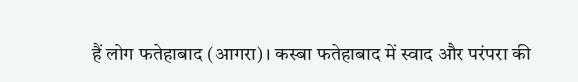हैं लोग फतेहाबाद (आगरा)। कस्बा फतेहाबाद में स्वाद और परंपरा की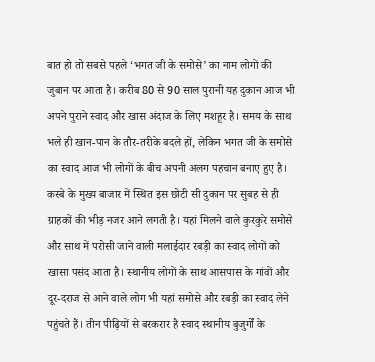बात हो तो सबसे पहले ‘भगत जी के समोसे’ का नाम लोगों की जुबान पर आता है। करीब 80 से 90 साल पुरानी यह दुकान आज भी अपने पुराने स्वाद और खास अंदाज के लिए मशहूर है। समय के साथ भले ही खान-पान के तौर-तरीके बदले हों, लेकिन भगत जी के समोसे का स्वाद आज भी लोगों के बीच अपनी अलग पहचान बनाए हुए है। कस्बे के मुख्य बाजार में स्थित इस छोटी सी दुकान पर सुबह से ही ग्राहकों की भीड़ नजर आने लगती है। यहां मिलने वाले कुरकुरे समोसे और साथ में परोसी जाने वाली मलाईदार रबड़ी का स्वाद लोगों को खासा पसंद आता है। स्थानीय लोगों के साथ आसपास के गांवों और दूर-दराज से आने वाले लोग भी यहां समोसे और रबड़ी का स्वाद लेने पहुंचते हैं। तीन पीढ़ियों से बरकरार है स्वाद स्थानीय बुजुर्गों के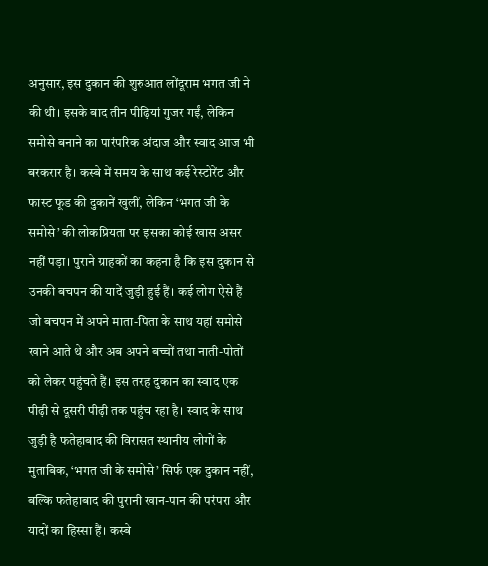अनुसार, इस दुकान की शुरुआत लोंदूराम भगत जी ने की थी। इसके बाद तीन पीढ़ियां गुजर गईं, लेकिन समोसे बनाने का पारंपरिक अंदाज और स्वाद आज भी बरकरार है। कस्बे में समय के साथ कई रेस्टोरेंट और फास्ट फूड की दुकानें खुलीं, लेकिन ‘भगत जी के समोसे’ की लोकप्रियता पर इसका कोई खास असर नहीं पड़ा। पुराने ग्राहकों का कहना है कि इस दुकान से उनकी बचपन की यादें जुड़ी हुई हैं। कई लोग ऐसे हैं जो बचपन में अपने माता-पिता के साथ यहां समोसे खाने आते थे और अब अपने बच्चों तथा नाती-पोतों को लेकर पहुंचते हैं। इस तरह दुकान का स्वाद एक पीढ़ी से दूसरी पीढ़ी तक पहुंच रहा है। स्वाद के साथ जुड़ी है फतेहाबाद की विरासत स्थानीय लोगों के मुताबिक, ‘भगत जी के समोसे’ सिर्फ एक दुकान नहीं, बल्कि फतेहाबाद की पुरानी खान-पान की परंपरा और यादों का हिस्सा हैं। कस्बे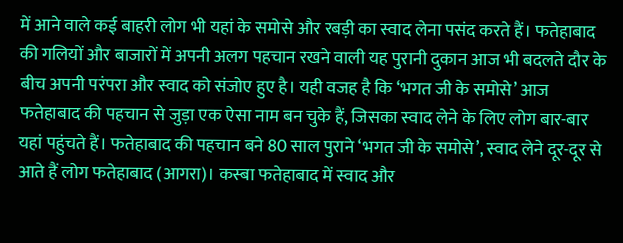में आने वाले कई बाहरी लोग भी यहां के समोसे और रबड़ी का स्वाद लेना पसंद करते हैं। फतेहाबाद की गलियों और बाजारों में अपनी अलग पहचान रखने वाली यह पुरानी दुकान आज भी बदलते दौर के बीच अपनी परंपरा और स्वाद को संजोए हुए है। यही वजह है कि ‘भगत जी के समोसे’ आज फतेहाबाद की पहचान से जुड़ा एक ऐसा नाम बन चुके हैं, जिसका स्वाद लेने के लिए लोग बार-बार यहां पहुंचते हैं। फतेहाबाद की पहचान बने 80 साल पुराने ‘भगत जी के समोसे’, स्वाद लेने दूर-दूर से आते हैं लोग फतेहाबाद (आगरा)। कस्बा फतेहाबाद में स्वाद और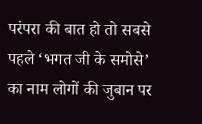परंपरा की बात हो तो सबसे पहले ‘भगत जी के समोसे’ का नाम लोगों की जुबान पर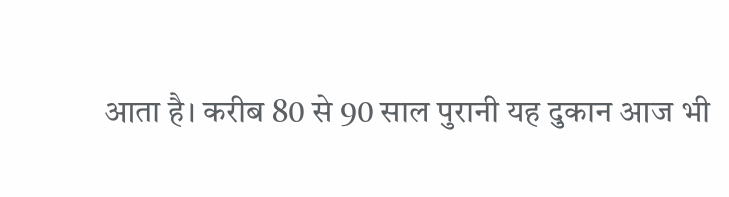आता है। करीब 80 से 90 साल पुरानी यह दुकान आज भी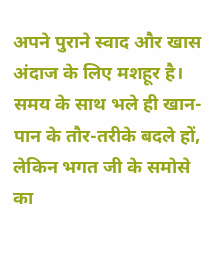अपने पुराने स्वाद और खास अंदाज के लिए मशहूर है। समय के साथ भले ही खान-पान के तौर-तरीके बदले हों, लेकिन भगत जी के समोसे का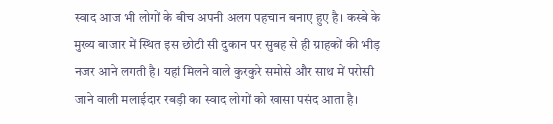स्वाद आज भी लोगों के बीच अपनी अलग पहचान बनाए हुए है। कस्बे के मुख्य बाजार में स्थित इस छोटी सी दुकान पर सुबह से ही ग्राहकों की भीड़ नजर आने लगती है। यहां मिलने वाले कुरकुरे समोसे और साथ में परोसी जाने वाली मलाईदार रबड़ी का स्वाद लोगों को खासा पसंद आता है।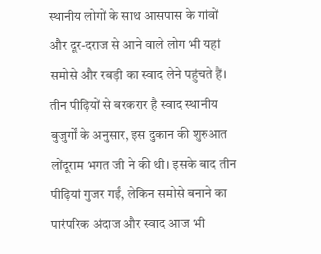स्थानीय लोगों के साथ आसपास के गांवों और दूर-दराज से आने वाले लोग भी यहां समोसे और रबड़ी का स्वाद लेने पहुंचते हैं। तीन पीढ़ियों से बरकरार है स्वाद स्थानीय बुजुर्गों के अनुसार, इस दुकान की शुरुआत लोंदूराम भगत जी ने की थी। इसके बाद तीन पीढ़ियां गुजर गईं, लेकिन समोसे बनाने का पारंपरिक अंदाज और स्वाद आज भी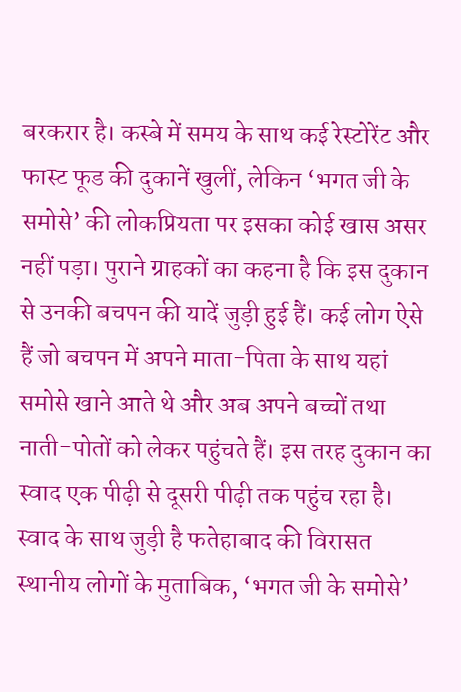बरकरार है। कस्बे में समय के साथ कई रेस्टोरेंट और फास्ट फूड की दुकानें खुलीं, लेकिन ‘भगत जी के समोसे’ की लोकप्रियता पर इसका कोई खास असर नहीं पड़ा। पुराने ग्राहकों का कहना है कि इस दुकान से उनकी बचपन की यादें जुड़ी हुई हैं। कई लोग ऐसे हैं जो बचपन में अपने माता-पिता के साथ यहां समोसे खाने आते थे और अब अपने बच्चों तथा नाती-पोतों को लेकर पहुंचते हैं। इस तरह दुकान का स्वाद एक पीढ़ी से दूसरी पीढ़ी तक पहुंच रहा है। स्वाद के साथ जुड़ी है फतेहाबाद की विरासत स्थानीय लोगों के मुताबिक, ‘भगत जी के समोसे’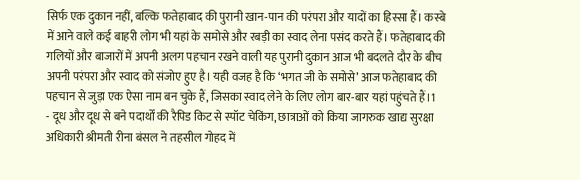सिर्फ एक दुकान नहीं, बल्कि फतेहाबाद की पुरानी खान-पान की परंपरा और यादों का हिस्सा हैं। कस्बे में आने वाले कई बाहरी लोग भी यहां के समोसे और रबड़ी का स्वाद लेना पसंद करते हैं। फतेहाबाद की गलियों और बाजारों में अपनी अलग पहचान रखने वाली यह पुरानी दुकान आज भी बदलते दौर के बीच अपनी परंपरा और स्वाद को संजोए हुए है। यही वजह है कि ‘भगत जी के समोसे’ आज फतेहाबाद की पहचान से जुड़ा एक ऐसा नाम बन चुके हैं, जिसका स्वाद लेने के लिए लोग बार-बार यहां पहुंचते हैं।1
- दूध और दूध से बने पदार्थों की रैपिड किट से स्पॉट चेकिंग, छात्राओं को किया जागरुक खाद्य सुरक्षा अधिकारी श्रीमती रीना बंसल ने तहसील गोहद में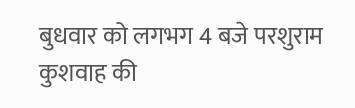बुधवार को लगभग 4 बजे परशुराम कुशवाह की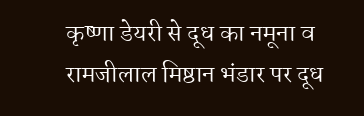कृष्णा डेयरी से दूध का नमूना व रामजीलाल मिष्ठान भंडार पर दूध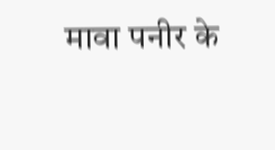मावा पनीर के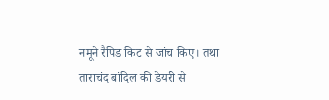नमूने रैपिड किट से जांच किए। तथा ताराचंद बांदिल की डेयरी से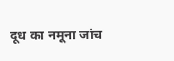दूध का नमूना जांच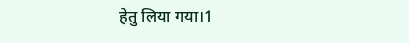हेतु लिया गया।1